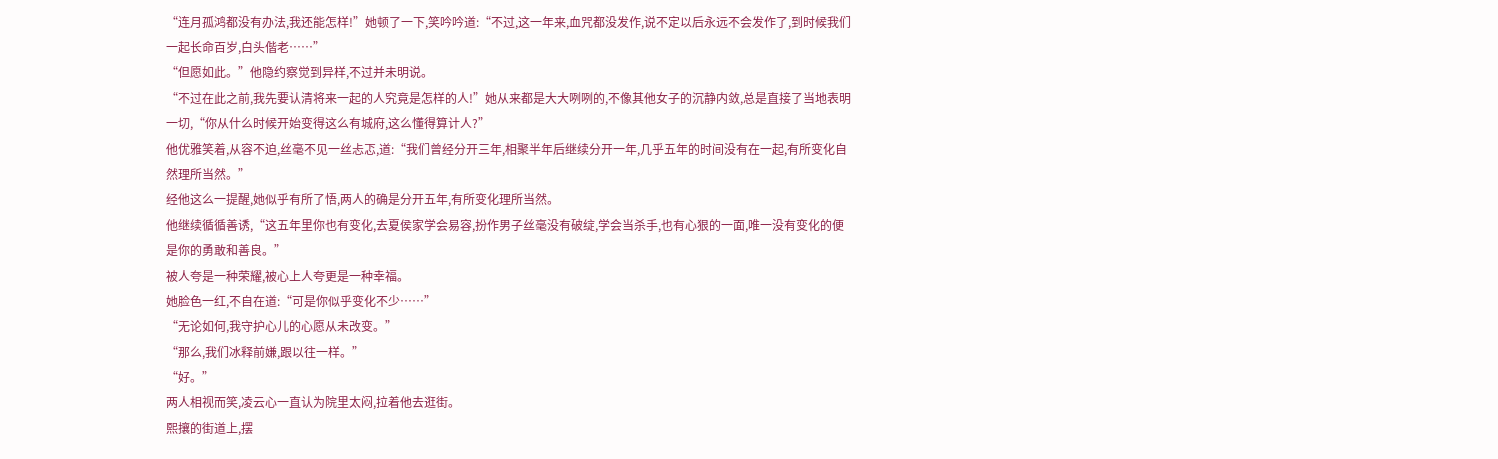“连月孤鸿都没有办法,我还能怎样!”她顿了一下,笑吟吟道:“不过,这一年来,血咒都没发作,说不定以后永远不会发作了,到时候我们一起长命百岁,白头偕老……”
“但愿如此。”他隐约察觉到异样,不过并未明说。
“不过在此之前,我先要认清将来一起的人究竟是怎样的人!”她从来都是大大咧咧的,不像其他女子的沉静内敛,总是直接了当地表明一切,“你从什么时候开始变得这么有城府,这么懂得算计人?”
他优雅笑着,从容不迫,丝毫不见一丝忐忑,道:“我们曾经分开三年,相聚半年后继续分开一年,几乎五年的时间没有在一起,有所变化自然理所当然。”
经他这么一提醒,她似乎有所了悟,两人的确是分开五年,有所变化理所当然。
他继续循循善诱,“这五年里你也有变化,去夏侯家学会易容,扮作男子丝毫没有破绽,学会当杀手,也有心狠的一面,唯一没有变化的便是你的勇敢和善良。”
被人夸是一种荣耀,被心上人夸更是一种幸福。
她脸色一红,不自在道:“可是你似乎变化不少……”
“无论如何,我守护心儿的心愿从未改变。”
“那么,我们冰释前嫌,跟以往一样。”
“好。”
两人相视而笑,凌云心一直认为院里太闷,拉着他去逛街。
熙攘的街道上,摆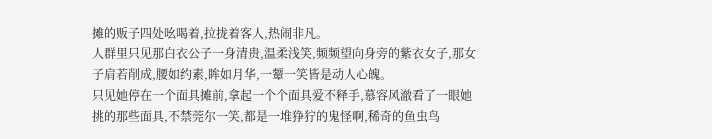摊的贩子四处吆喝着,拉拢着客人,热闹非凡。
人群里只见那白衣公子一身清贵,温柔浅笑,频频望向身旁的紫衣女子,那女子肩若削成,腰如约素,眸如月华,一颦一笑皆是动人心魄。
只见她停在一个面具摊前,拿起一个个面具爱不释手,慕容风澈看了一眼她挑的那些面具,不禁莞尔一笑,都是一堆狰狞的鬼怪啊,稀奇的鱼虫鸟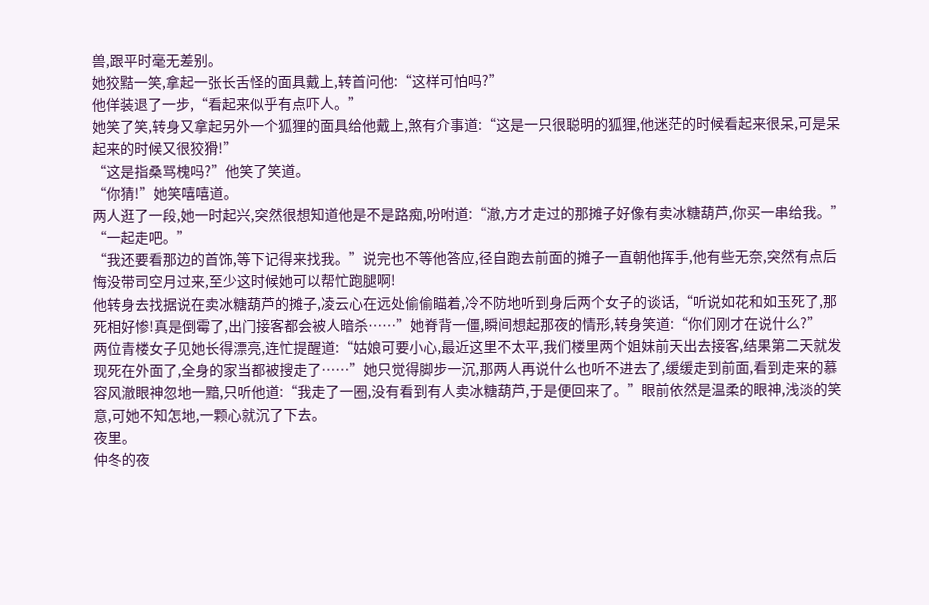兽,跟平时毫无差别。
她狡黠一笑,拿起一张长舌怪的面具戴上,转首问他:“这样可怕吗?”
他佯装退了一步,“看起来似乎有点吓人。”
她笑了笑,转身又拿起另外一个狐狸的面具给他戴上,煞有介事道:“这是一只很聪明的狐狸,他迷茫的时候看起来很呆,可是呆起来的时候又很狡猾!”
“这是指桑骂槐吗?”他笑了笑道。
“你猜!”她笑嘻嘻道。
两人逛了一段,她一时起兴,突然很想知道他是不是路痴,吩咐道:“澈,方才走过的那摊子好像有卖冰糖葫芦,你买一串给我。”
“一起走吧。”
“我还要看那边的首饰,等下记得来找我。”说完也不等他答应,径自跑去前面的摊子一直朝他挥手,他有些无奈,突然有点后悔没带司空月过来,至少这时候她可以帮忙跑腿啊!
他转身去找据说在卖冰糖葫芦的摊子,凌云心在远处偷偷瞄着,冷不防地听到身后两个女子的谈话,“听说如花和如玉死了,那死相好惨!真是倒霉了,出门接客都会被人暗杀……”她脊背一僵,瞬间想起那夜的情形,转身笑道:“你们刚才在说什么?”
两位青楼女子见她长得漂亮,连忙提醒道:“姑娘可要小心,最近这里不太平,我们楼里两个姐妹前天出去接客,结果第二天就发现死在外面了,全身的家当都被搜走了……”她只觉得脚步一沉,那两人再说什么也听不进去了,缓缓走到前面,看到走来的慕容风澈眼神忽地一黯,只听他道:“我走了一圈,没有看到有人卖冰糖葫芦,于是便回来了。”眼前依然是温柔的眼神,浅淡的笑意,可她不知怎地,一颗心就沉了下去。
夜里。
仲冬的夜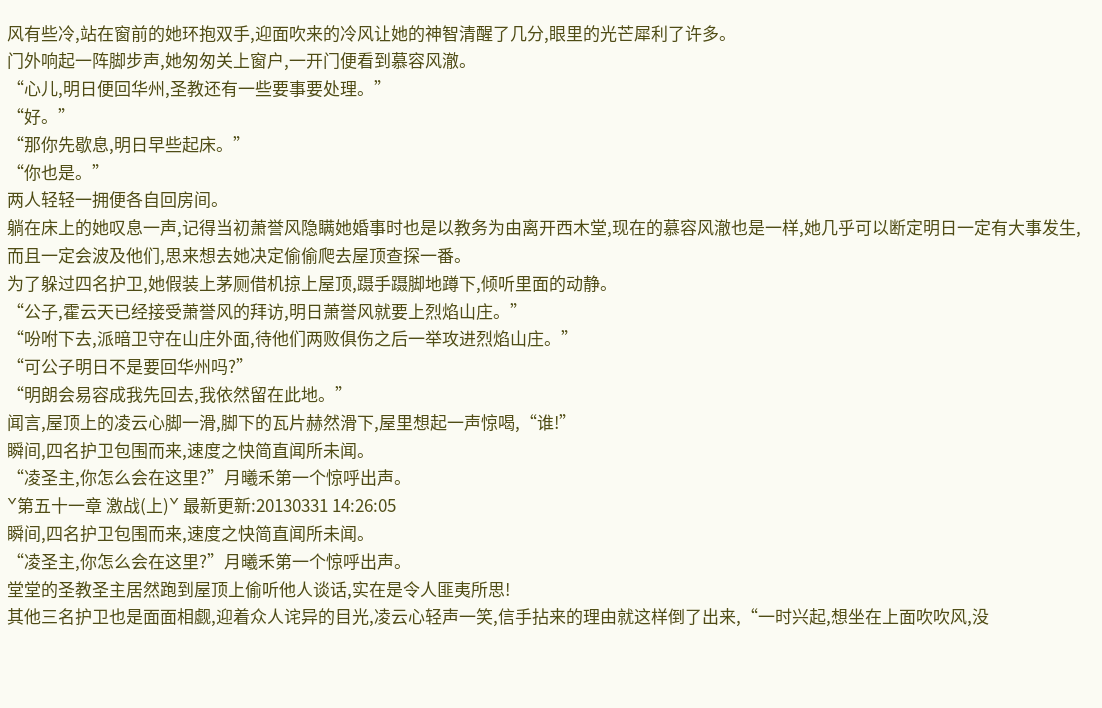风有些冷,站在窗前的她环抱双手,迎面吹来的冷风让她的神智清醒了几分,眼里的光芒犀利了许多。
门外响起一阵脚步声,她匆匆关上窗户,一开门便看到慕容风澈。
“心儿,明日便回华州,圣教还有一些要事要处理。”
“好。”
“那你先歇息,明日早些起床。”
“你也是。”
两人轻轻一拥便各自回房间。
躺在床上的她叹息一声,记得当初萧誉风隐瞒她婚事时也是以教务为由离开西木堂,现在的慕容风澈也是一样,她几乎可以断定明日一定有大事发生,而且一定会波及他们,思来想去她决定偷偷爬去屋顶查探一番。
为了躲过四名护卫,她假装上茅厕借机掠上屋顶,蹑手蹑脚地蹲下,倾听里面的动静。
“公子,霍云天已经接受萧誉风的拜访,明日萧誉风就要上烈焰山庄。”
“吩咐下去,派暗卫守在山庄外面,待他们两败俱伤之后一举攻进烈焰山庄。”
“可公子明日不是要回华州吗?”
“明朗会易容成我先回去,我依然留在此地。”
闻言,屋顶上的凌云心脚一滑,脚下的瓦片赫然滑下,屋里想起一声惊喝,“谁!”
瞬间,四名护卫包围而来,速度之快简直闻所未闻。
“凌圣主,你怎么会在这里?”月曦禾第一个惊呼出声。
ˇ第五十一章 激战(上)ˇ 最新更新:20130331 14:26:05
瞬间,四名护卫包围而来,速度之快简直闻所未闻。
“凌圣主,你怎么会在这里?”月曦禾第一个惊呼出声。
堂堂的圣教圣主居然跑到屋顶上偷听他人谈话,实在是令人匪夷所思!
其他三名护卫也是面面相觑,迎着众人诧异的目光,凌云心轻声一笑,信手拈来的理由就这样倒了出来,“一时兴起,想坐在上面吹吹风,没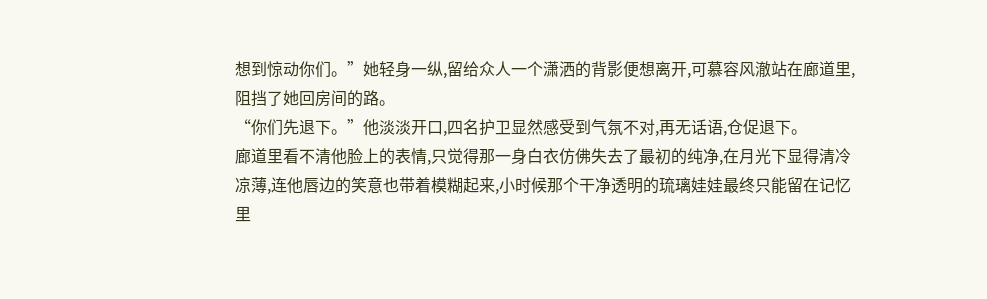想到惊动你们。”她轻身一纵,留给众人一个潇洒的背影便想离开,可慕容风澈站在廊道里,阻挡了她回房间的路。
“你们先退下。”他淡淡开口,四名护卫显然感受到气氛不对,再无话语,仓促退下。
廊道里看不清他脸上的表情,只觉得那一身白衣仿佛失去了最初的纯净,在月光下显得清冷凉薄,连他唇边的笑意也带着模糊起来,小时候那个干净透明的琉璃娃娃最终只能留在记忆里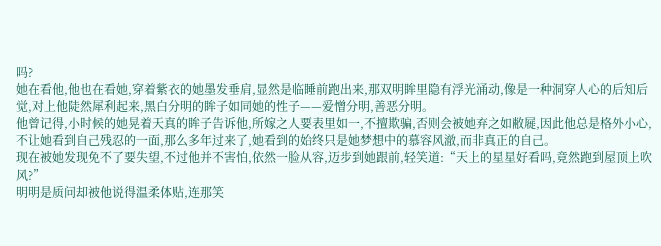吗?
她在看他,他也在看她,穿着紫衣的她墨发垂肩,显然是临睡前跑出来,那双明眸里隐有浮光涌动,像是一种洞穿人心的后知后觉,对上他陡然犀利起来,黑白分明的眸子如同她的性子——爱憎分明,善恶分明。
他曾记得,小时候的她晃着天真的眸子告诉他,所嫁之人要表里如一,不擅欺骗,否则会被她弃之如敝屣,因此他总是格外小心,不让她看到自己残忍的一面,那么多年过来了,她看到的始终只是她梦想中的慕容风澈,而非真正的自己。
现在被她发现免不了要失望,不过他并不害怕,依然一脸从容,迈步到她跟前,轻笑道:“天上的星星好看吗,竟然跑到屋顶上吹风?”
明明是质问却被他说得温柔体贴,连那笑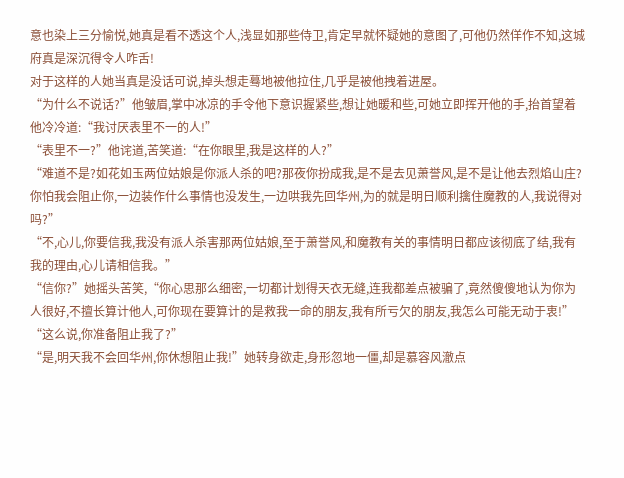意也染上三分愉悦,她真是看不透这个人,浅显如那些侍卫,肯定早就怀疑她的意图了,可他仍然佯作不知,这城府真是深沉得令人咋舌!
对于这样的人她当真是没话可说,掉头想走蓦地被他拉住,几乎是被他拽着进屋。
“为什么不说话?”他皱眉,掌中冰凉的手令他下意识握紧些,想让她暖和些,可她立即挥开他的手,抬首望着他冷冷道:“我讨厌表里不一的人!”
“表里不一?”他诧道,苦笑道:“在你眼里,我是这样的人?”
“难道不是?如花如玉两位姑娘是你派人杀的吧?那夜你扮成我,是不是去见萧誉风,是不是让他去烈焰山庄?你怕我会阻止你,一边装作什么事情也没发生,一边哄我先回华州,为的就是明日顺利擒住魔教的人,我说得对吗?”
“不,心儿,你要信我,我没有派人杀害那两位姑娘,至于萧誉风,和魔教有关的事情明日都应该彻底了结,我有我的理由,心儿请相信我。”
“信你?”她摇头苦笑,“你心思那么细密,一切都计划得天衣无缝,连我都差点被骗了,竟然傻傻地认为你为人很好,不擅长算计他人,可你现在要算计的是救我一命的朋友,我有所亏欠的朋友,我怎么可能无动于衷!”
“这么说,你准备阻止我了?”
“是,明天我不会回华州,你休想阻止我!”她转身欲走,身形忽地一僵,却是慕容风澈点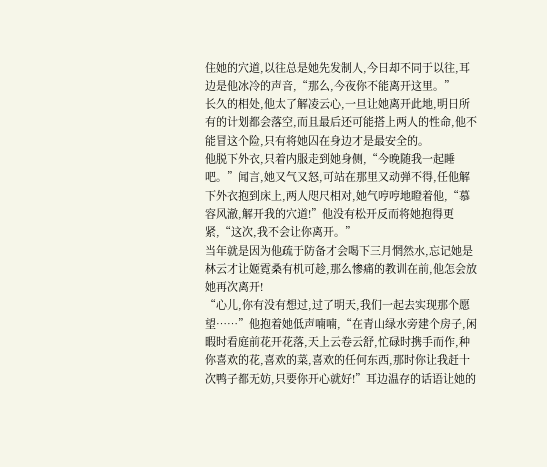住她的穴道,以往总是她先发制人,今日却不同于以往,耳边是他冰冷的声音,“那么,今夜你不能离开这里。”
长久的相处,他太了解凌云心,一旦让她离开此地,明日所有的计划都会落空,而且最后还可能搭上两人的性命,他不能冒这个险,只有将她囚在身边才是最安全的。
他脱下外衣,只着内服走到她身侧,“今晚随我一起睡吧。”闻言,她又气又怒,可站在那里又动弹不得,任他解下外衣抱到床上,两人咫尺相对,她气哼哼地瞪着他,“慕容风澈,解开我的穴道!”他没有松开反而将她抱得更紧,“这次,我不会让你离开。”
当年就是因为他疏于防备才会喝下三月惘然水,忘记她是林云才让姬霓桑有机可趁,那么惨痛的教训在前,他怎会放她再次离开!
“心儿,你有没有想过,过了明天,我们一起去实现那个愿望……”他抱着她低声喃喃,“在青山绿水旁建个房子,闲暇时看庭前花开花落,天上云卷云舒,忙碌时携手而作,种你喜欢的花,喜欢的菜,喜欢的任何东西,那时你让我赶十次鸭子都无妨,只要你开心就好!”耳边温存的话语让她的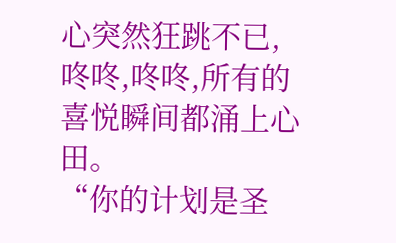心突然狂跳不已,咚咚,咚咚,所有的喜悦瞬间都涌上心田。
“你的计划是圣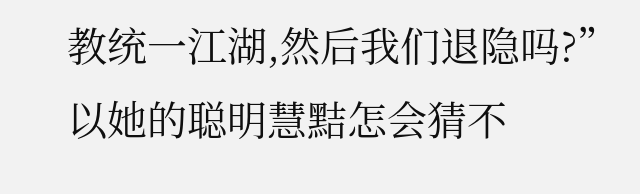教统一江湖,然后我们退隐吗?”以她的聪明慧黠怎会猜不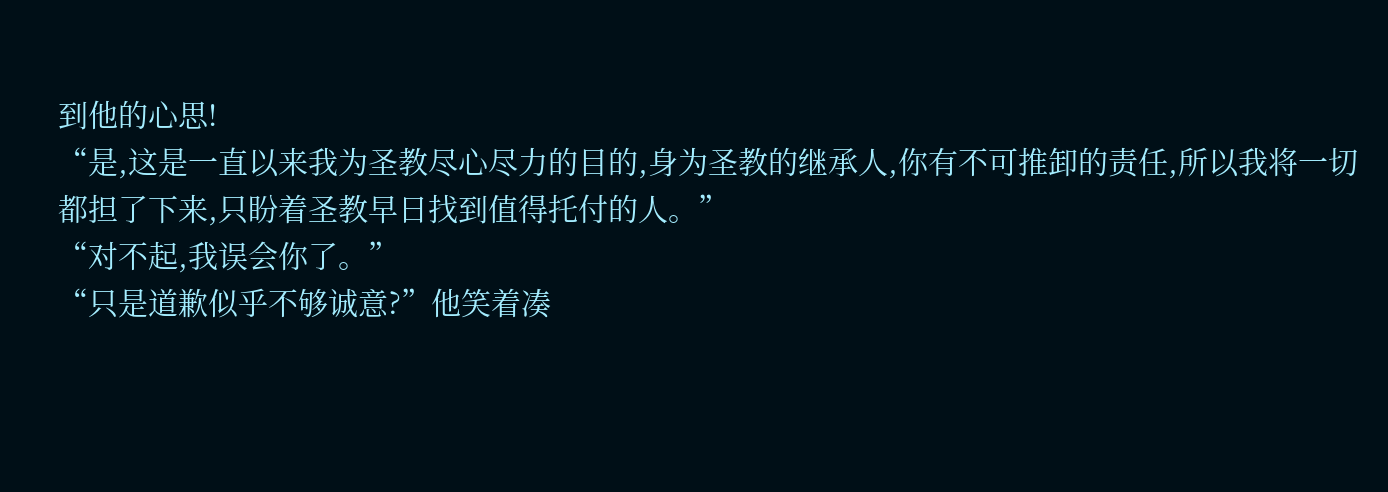到他的心思!
“是,这是一直以来我为圣教尽心尽力的目的,身为圣教的继承人,你有不可推卸的责任,所以我将一切都担了下来,只盼着圣教早日找到值得托付的人。”
“对不起,我误会你了。”
“只是道歉似乎不够诚意?”他笑着凑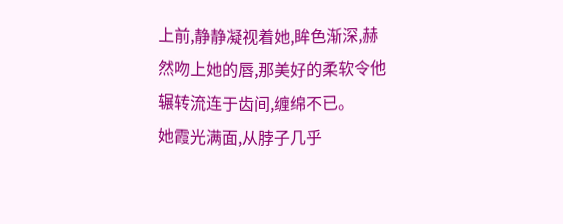上前,静静凝视着她,眸色渐深,赫然吻上她的唇,那美好的柔软令他辗转流连于齿间,缠绵不已。
她霞光满面,从脖子几乎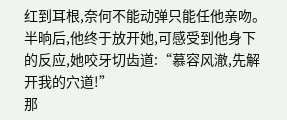红到耳根,奈何不能动弹只能任他亲吻。
半晌后,他终于放开她,可感受到他身下的反应,她咬牙切齿道:“慕容风澈,先解开我的穴道!”
那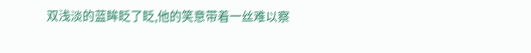双浅淡的蓝眸眨了眨,他的笑意带着一丝难以察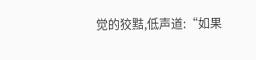觉的狡黠,低声道:“如果